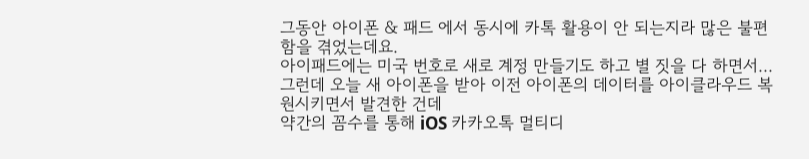그동안 아이폰 & 패드 에서 동시에 카톡 활용이 안 되는지라 많은 불편함을 겪었는데요.
아이패드에는 미국 번호로 새로 계정 만들기도 하고 별 짓을 다 하면서...
그런데 오늘 새 아이폰을 받아 이전 아이폰의 데이터를 아이클라우드 복원시키면서 발견한 건데
약간의 꼼수를 통해 iOS 카카오톡 멀티디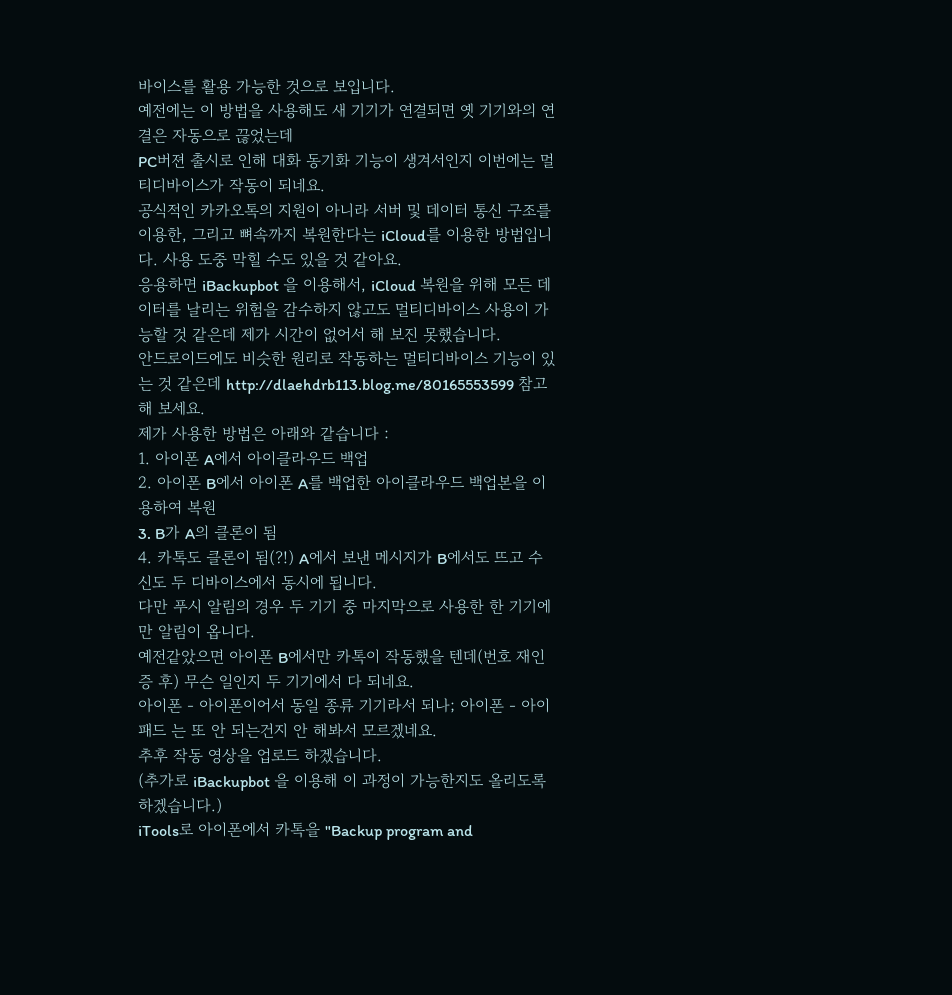바이스를 활용 가능한 것으로 보입니다.
예전에는 이 방법을 사용해도 새 기기가 연결되면 옛 기기와의 연결은 자동으로 끊었는데
PC버젼 출시로 인해 대화 동기화 기능이 생겨서인지 이번에는 멀티디바이스가 작동이 되네요.
공식적인 카카오톡의 지원이 아니라 서버 및 데이터 통신 구조를 이용한, 그리고 뼈속까지 복원한다는 iCloud를 이용한 방법입니다. 사용 도중 막힐 수도 있을 것 같아요.
응용하면 iBackupbot 을 이용해서, iCloud 복원을 위해 모든 데이터를 날리는 위험을 감수하지 않고도 멀티디바이스 사용이 가능할 것 같은데 제가 시간이 없어서 해 보진 못했습니다.
안드로이드에도 비슷한 원리로 작동하는 멀티디바이스 기능이 있는 것 같은데 http://dlaehdrb113.blog.me/80165553599 참고해 보세요.
제가 사용한 방법은 아래와 같습니다 :
1. 아이폰 A에서 아이클라우드 백업
2. 아이폰 B에서 아이폰 A를 백업한 아이클라우드 백업본을 이용하여 복원
3. B가 A의 클론이 됨
4. 카톡도 클론이 됨(?!) A에서 보낸 메시지가 B에서도 뜨고 수신도 두 디바이스에서 동시에 됩니다.
다만 푸시 알림의 경우 두 기기 중 마지막으로 사용한 한 기기에만 알림이 옵니다.
예전같았으면 아이폰 B에서만 카톡이 작동했을 텐데(번호 재인증 후) 무슨 일인지 두 기기에서 다 되네요.
아이폰 - 아이폰이어서 동일 종류 기기라서 되나; 아이폰 - 아이패드 는 또 안 되는건지 안 해봐서 모르겠네요.
추후 작동 영상을 업로드 하겠습니다.
(추가로 iBackupbot 을 이용해 이 과정이 가능한지도 올리도록 하겠습니다.)
iTools로 아이폰에서 카톡을 "Backup program and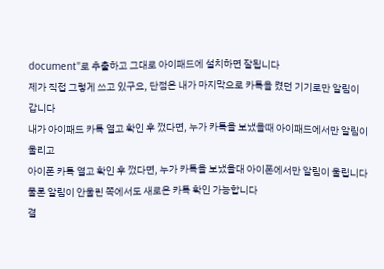document"로 추출하고 그대로 아이패드에 설치하면 잘됩니다
제가 직접 그렇게 쓰고 있구요, 단점은 내가 마지막으로 카톡을 켰던 기기로만 알림이 갑니다
내가 아이패드 카톡 열고 확인 후 껐다면, 누가 카톡을 보냈을때 아이패드에서만 알림이 울리고
아이폰 카톡 열고 확인 후 껐다면, 누가 카톡을 보냈을대 아이폰에서만 알림이 울립니다
물론 알림이 안울린 쪽에서도 새로온 카톡 확인 가능합니다
결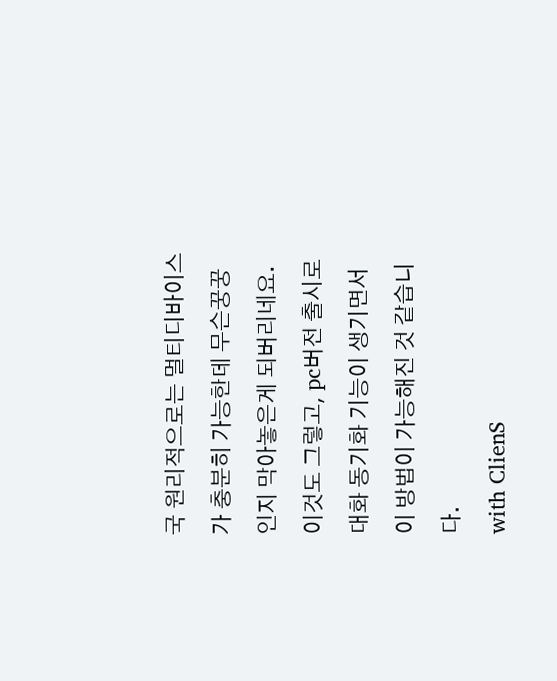국 원리적으로는 멀티디바이스가 충분히 가능한데 무슨꿍꿍인지 막아놓은게 되버리네요.
이것도 그렇고, pc버전 출시로 대화 동기화 기능이 생기면서 이 방법이 가능해진 것 같습니다.
with ClienS